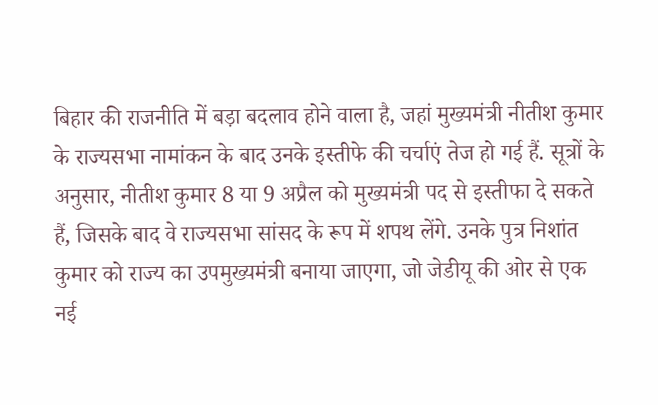बिहार की राजनीति में बड़ा बदलाव होने वाला है, जहां मुख्यमंत्री नीतीश कुमार के राज्यसभा नामांकन के बाद उनके इस्तीफे की चर्चाएं तेज हो गई हैं. सूत्रों के अनुसार, नीतीश कुमार 8 या 9 अप्रैल को मुख्यमंत्री पद से इस्तीफा दे सकते हैं, जिसके बाद वे राज्यसभा सांसद के रूप में शपथ लेंगे. उनके पुत्र निशांत कुमार को राज्य का उपमुख्यमंत्री बनाया जाएगा, जो जेडीयू की ओर से एक नई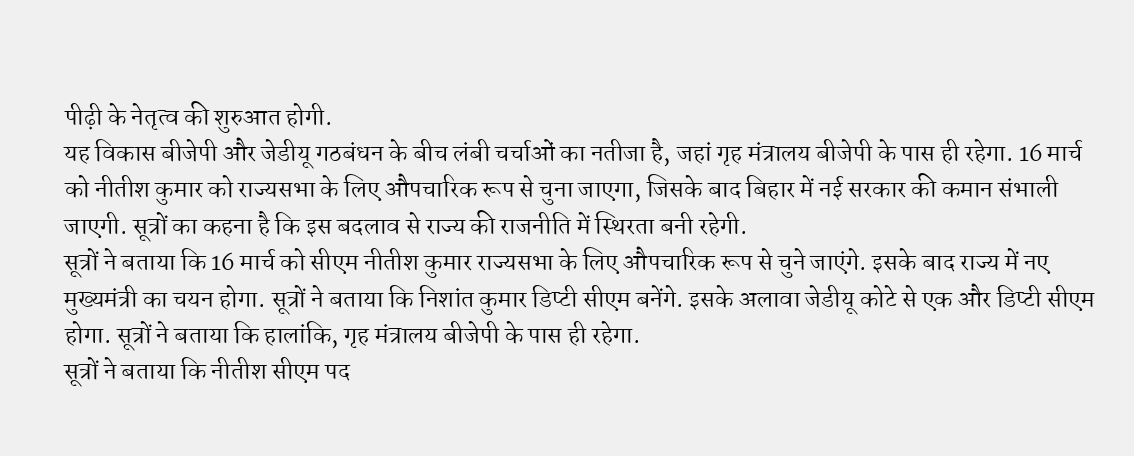पीढ़ी के नेतृत्व की शुरुआत होगी.
यह विकास बीजेपी और जेडीयू गठबंधन के बीच लंबी चर्चाओं का नतीजा है, जहां गृह मंत्रालय बीजेपी के पास ही रहेगा. 16 मार्च को नीतीश कुमार को राज्यसभा के लिए औपचारिक रूप से चुना जाएगा, जिसके बाद बिहार में नई सरकार की कमान संभाली जाएगी. सूत्रों का कहना है कि इस बदलाव से राज्य की राजनीति में स्थिरता बनी रहेगी.
सूत्रों ने बताया कि 16 मार्च को सीएम नीतीश कुमार राज्यसभा के लिए औपचारिक रूप से चुने जाएंगे. इसके बाद राज्य में नए मुख्यमंत्री का चयन होगा. सूत्रों ने बताया कि निशांत कुमार डिप्टी सीएम बनेंगे. इसके अलावा जेडीयू कोटे से एक और डिप्टी सीएम होगा. सूत्रों ने बताया कि हालांकि, गृह मंत्रालय बीजेपी के पास ही रहेगा.
सूत्रों ने बताया कि नीतीश सीएम पद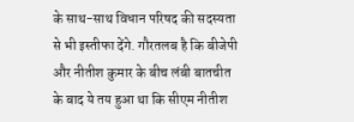के साथ-साथ विधान परिषद की सदस्यता से भी इस्तीफा देंगे. गौरतलब है कि बीजेपी और नीतीश कुमार के बीच लंबी बातचीत के बाद ये तय हुआ था कि सीएम नीतीश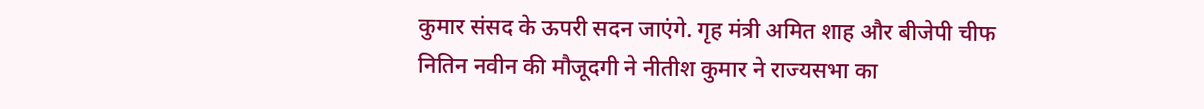कुमार संसद के ऊपरी सदन जाएंगे. गृह मंत्री अमित शाह और बीजेपी चीफ नितिन नवीन की मौजूदगी ने नीतीश कुमार ने राज्यसभा का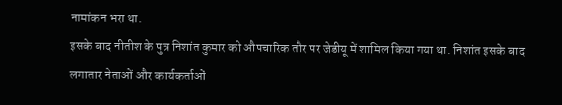नामांकन भरा था.
इसके बाद नीतीश के पुत्र निशांत कुमार को औपचारिक तौर पर जेडीयू में शामिल किया गया था. निशांत इसके बाद लगातार नेताओं और कार्यकर्ताओं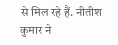से मिल रहे हैं. नीतीश कुमार ने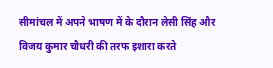सीमांचल में अपने भाषण में के दौरान लेसी सिंह और विजय कुमार चौधरी की तरफ इशारा करते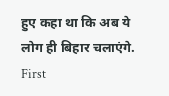हुए कहा था कि अब ये लोग ही बिहार चलाएंगे. First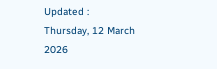Updated : Thursday, 12 March 2026